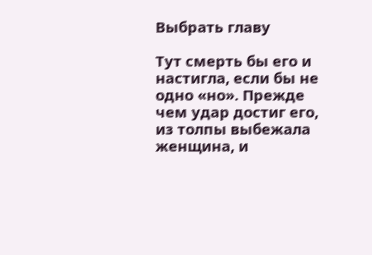Выбрать главу

Тут смерть бы его и настигла, если бы не одно «но». Прежде чем удар достиг его, из толпы выбежала женщина, и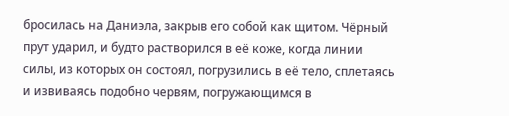бросилась на Даниэла, закрыв его собой как щитом. Чёрный прут ударил, и будто растворился в её коже, когда линии силы, из которых он состоял, погрузились в её тело, сплетаясь и извиваясь подобно червям, погружающимся в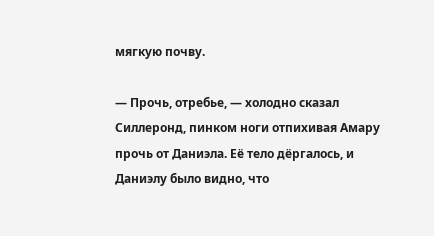мягкую почву.

— Прочь, отребье, — холодно сказал Силлеронд, пинком ноги отпихивая Амару прочь от Даниэла. Её тело дёргалось, и Даниэлу было видно, что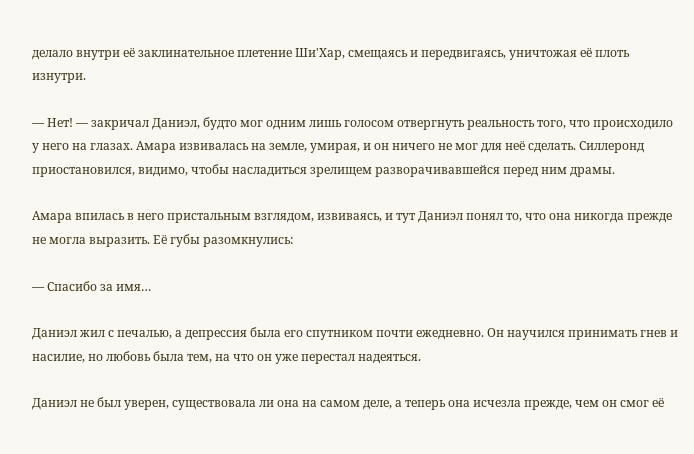делало внутри её заклинательное плетение Ши'Хар, смещаясь и передвигаясь, уничтожая её плоть изнутри.

— Нет! — закричал Даниэл, будто мог одним лишь голосом отвергнуть реальность того, что происходило у него на глазах. Амара извивалась на земле, умирая, и он ничего не мог для неё сделать. Силлеронд приостановился, видимо, чтобы насладиться зрелищем разворачивавшейся перед ним драмы.

Амара впилась в него пристальным взглядом, извиваясь, и тут Даниэл понял то, что она никогда прежде не могла выразить. Её губы разомкнулись:

— Спасибо за имя…

Даниэл жил с печалью, а депрессия была его спутником почти ежедневно. Он научился принимать гнев и насилие, но любовь была тем, на что он уже перестал надеяться.

Даниэл не был уверен, существовала ли она на самом деле, а теперь она исчезла прежде, чем он смог её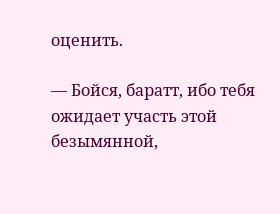оценить.

— Бойся, баратт, ибо тебя ожидает участь этой безымянной,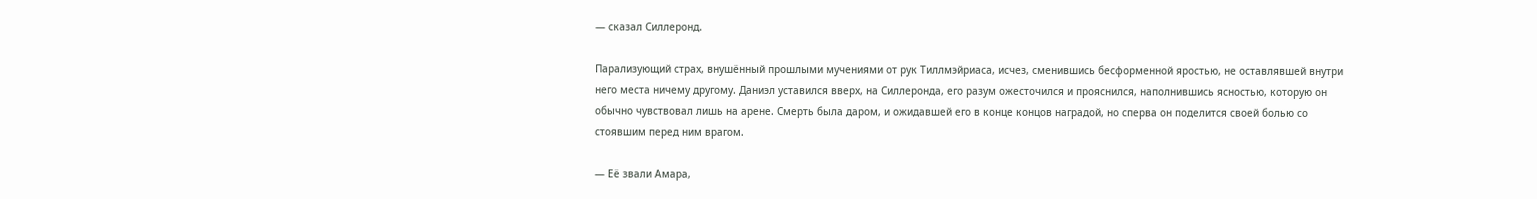— сказал Силлеронд.

Парализующий страх, внушённый прошлыми мучениями от рук Тиллмэйриаса, исчез, сменившись бесформенной яростью, не оставлявшей внутри него места ничему другому. Даниэл уставился вверх, на Силлеронда, его разум ожесточился и прояснился, наполнившись ясностью, которую он обычно чувствовал лишь на арене. Смерть была даром, и ожидавшей его в конце концов наградой, но сперва он поделится своей болью со стоявшим перед ним врагом.

— Её звали Амара,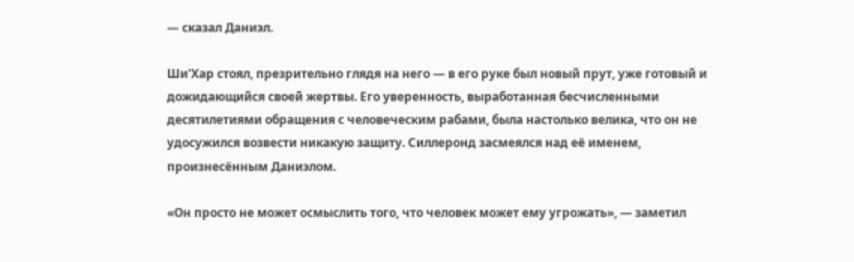— сказал Даниэл.

Ши'Хар стоял, презрительно глядя на него — в его руке был новый прут, уже готовый и дожидающийся своей жертвы. Его уверенность, выработанная бесчисленными десятилетиями обращения с человеческим рабами, была настолько велика, что он не удосужился возвести никакую защиту. Силлеронд засмеялся над её именем, произнесённым Даниэлом.

«Он просто не может осмыслить того, что человек может ему угрожать», — заметил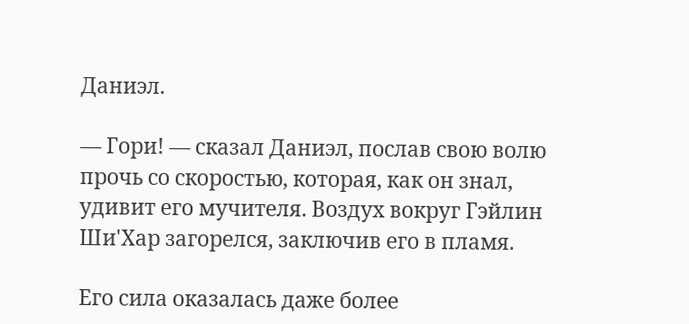Даниэл.

— Гори! — сказал Даниэл, послав свою волю прочь со скоростью, которая, как он знал, удивит его мучителя. Воздух вокруг Гэйлин Ши'Хар загорелся, заключив его в пламя.

Его сила оказалась даже более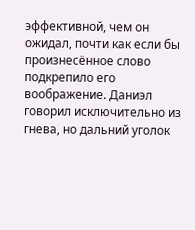эффективной, чем он ожидал, почти как если бы произнесённое слово подкрепило его воображение. Даниэл говорил исключительно из гнева, но дальний уголок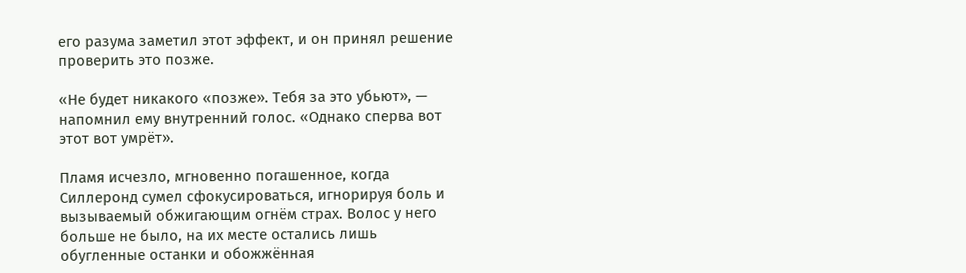его разума заметил этот эффект, и он принял решение проверить это позже.

«Не будет никакого «позже». Тебя за это убьют», — напомнил ему внутренний голос. «Однако сперва вот этот вот умрёт».

Пламя исчезло, мгновенно погашенное, когда Силлеронд сумел сфокусироваться, игнорируя боль и вызываемый обжигающим огнём страх. Волос у него больше не было, на их месте остались лишь обугленные останки и обожжённая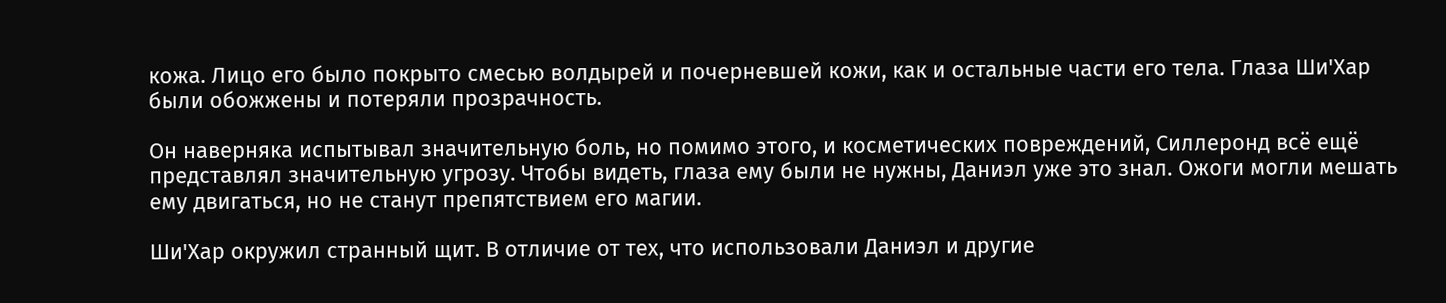кожа. Лицо его было покрыто смесью волдырей и почерневшей кожи, как и остальные части его тела. Глаза Ши'Хар были обожжены и потеряли прозрачность.

Он наверняка испытывал значительную боль, но помимо этого, и косметических повреждений, Силлеронд всё ещё представлял значительную угрозу. Чтобы видеть, глаза ему были не нужны, Даниэл уже это знал. Ожоги могли мешать ему двигаться, но не станут препятствием его магии.

Ши'Хар окружил странный щит. В отличие от тех, что использовали Даниэл и другие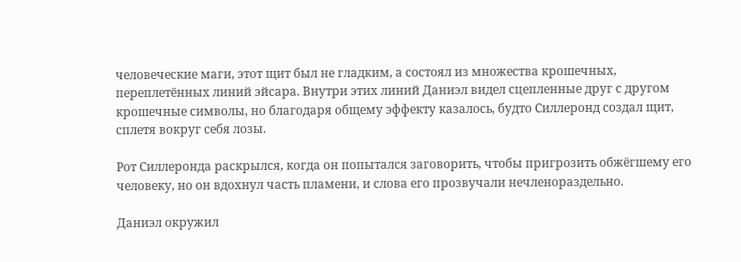человеческие маги, этот щит был не гладким, а состоял из множества крошечных, переплетённых линий эйсара. Внутри этих линий Даниэл видел сцепленные друг с другом крошечные символы, но благодаря общему эффекту казалось, будто Силлеронд создал щит, сплетя вокруг себя лозы.

Рот Силлеронда раскрылся, когда он попытался заговорить, чтобы пригрозить обжёгшему его человеку, но он вдохнул часть пламени, и слова его прозвучали нечленораздельно.

Даниэл окружил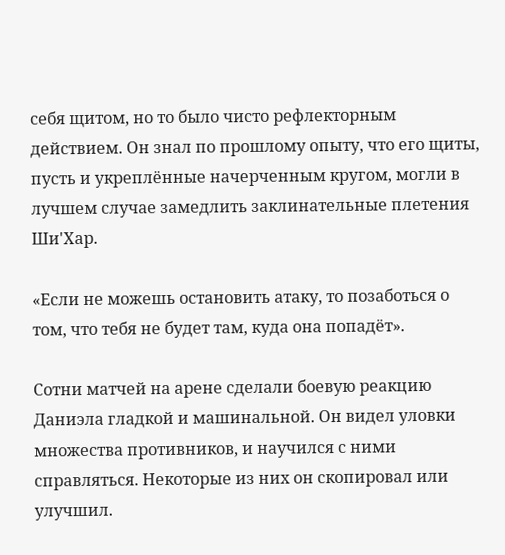себя щитом, но то было чисто рефлекторным действием. Он знал по прошлому опыту, что его щиты, пусть и укреплённые начерченным кругом, могли в лучшем случае замедлить заклинательные плетения Ши'Хар.

«Если не можешь остановить атаку, то позаботься о том, что тебя не будет там, куда она попадёт».

Сотни матчей на арене сделали боевую реакцию Даниэла гладкой и машинальной. Он видел уловки множества противников, и научился с ними справляться. Некоторые из них он скопировал или улучшил.